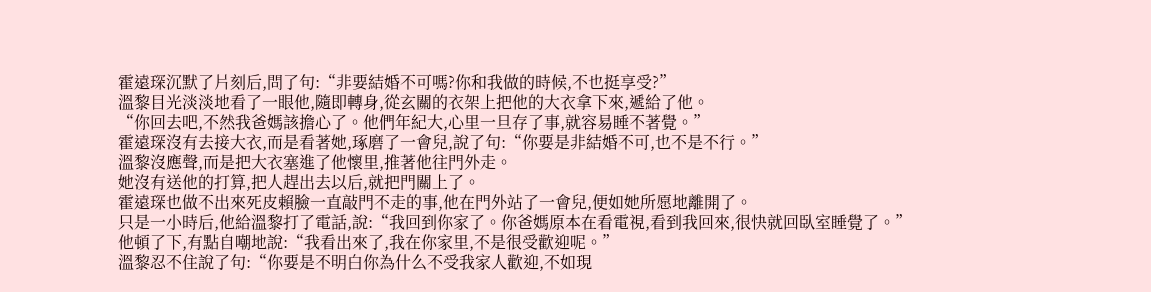霍遠琛沉默了片刻后,問了句:“非要結婚不可嗎?你和我做的時候,不也挺享受?”
溫黎目光淡淡地看了一眼他,隨即轉身,從玄關的衣架上把他的大衣拿下來,遞給了他。
“你回去吧,不然我爸媽該擔心了。他們年紀大,心里一旦存了事,就容易睡不著覺。”
霍遠琛沒有去接大衣,而是看著她,琢磨了一會兒,說了句:“你要是非結婚不可,也不是不行。”
溫黎沒應聲,而是把大衣塞進了他懷里,推著他往門外走。
她沒有送他的打算,把人趕出去以后,就把門關上了。
霍遠琛也做不出來死皮賴臉一直敲門不走的事,他在門外站了一會兒,便如她所愿地離開了。
只是一小時后,他給溫黎打了電話,說:“我回到你家了。你爸媽原本在看電視,看到我回來,很快就回臥室睡覺了。”
他頓了下,有點自嘲地說:“我看出來了,我在你家里,不是很受歡迎呢。”
溫黎忍不住說了句:“你要是不明白你為什么不受我家人歡迎,不如現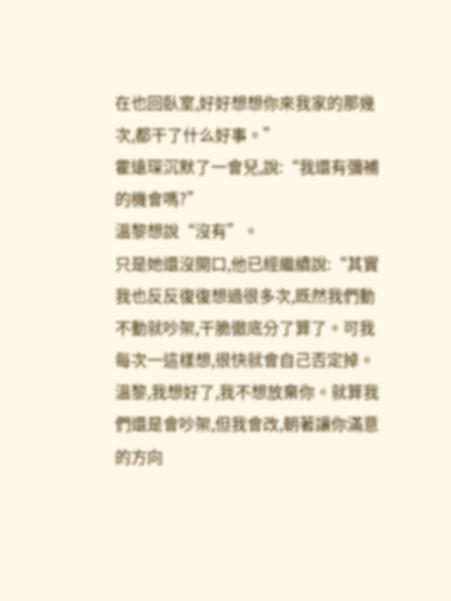在也回臥室,好好想想你來我家的那幾次,都干了什么好事。”
霍遠琛沉默了一會兒,說:“我還有彌補的機會嗎?”
溫黎想說“沒有”。
只是她還沒開口,他已經繼續說:“其實我也反反復復想過很多次,既然我們動不動就吵架,干脆徹底分了算了。可我每次一這樣想,很快就會自己否定掉。溫黎,我想好了,我不想放棄你。就算我們還是會吵架,但我會改,朝著讓你滿意的方向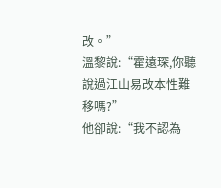改。”
溫黎說:“霍遠琛,你聽說過江山易改本性難移嗎?”
他卻說:“我不認為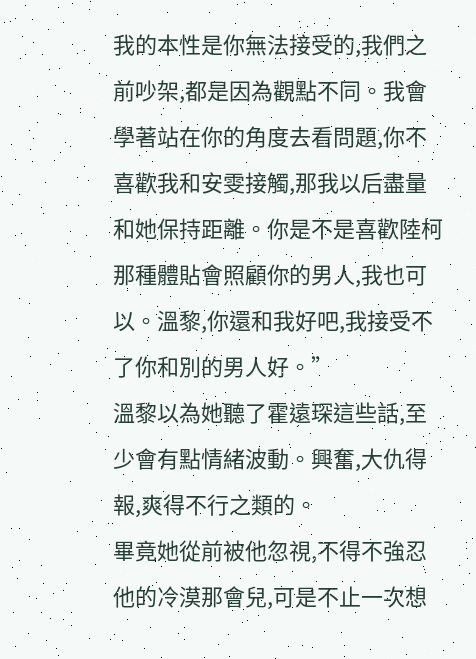我的本性是你無法接受的,我們之前吵架,都是因為觀點不同。我會學著站在你的角度去看問題,你不喜歡我和安雯接觸,那我以后盡量和她保持距離。你是不是喜歡陸柯那種體貼會照顧你的男人,我也可以。溫黎,你還和我好吧,我接受不了你和別的男人好。”
溫黎以為她聽了霍遠琛這些話,至少會有點情緒波動。興奮,大仇得報,爽得不行之類的。
畢竟她從前被他忽視,不得不強忍他的冷漠那會兒,可是不止一次想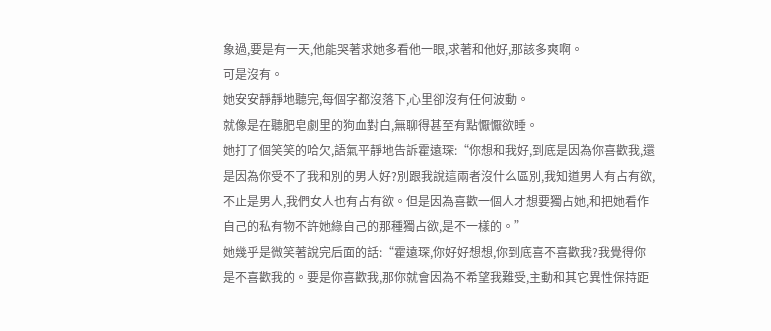象過,要是有一天,他能哭著求她多看他一眼,求著和他好,那該多爽啊。
可是沒有。
她安安靜靜地聽完,每個字都沒落下,心里卻沒有任何波動。
就像是在聽肥皂劇里的狗血對白,無聊得甚至有點懨懨欲睡。
她打了個笑笑的哈欠,語氣平靜地告訴霍遠琛:“你想和我好,到底是因為你喜歡我,還是因為你受不了我和別的男人好?別跟我說這兩者沒什么區別,我知道男人有占有欲,不止是男人,我們女人也有占有欲。但是因為喜歡一個人才想要獨占她,和把她看作自己的私有物不許她綠自己的那種獨占欲,是不一樣的。”
她幾乎是微笑著說完后面的話:“霍遠琛,你好好想想,你到底喜不喜歡我?我覺得你是不喜歡我的。要是你喜歡我,那你就會因為不希望我難受,主動和其它異性保持距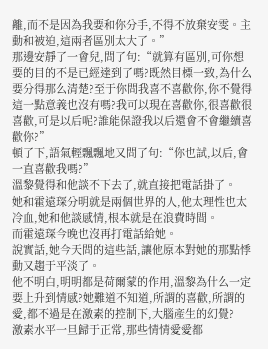離,而不是因為我要和你分手,不得不放棄安雯。主動和被迫,這兩者區別太大了。”
那邊安靜了一會兒,問了句:“就算有區別,可你想要的目的不是已經達到了嗎?既然目標一致,為什么要分得那么清楚?至于你問我喜不喜歡你,你不覺得這一點意義也沒有嗎?我可以現在喜歡你,很喜歡很喜歡,可是以后呢?誰能保證我以后還會不會繼續喜歡你?”
頓了下,語氣輕飄飄地又問了句:“你也試,以后,會一直喜歡我嗎?”
溫黎覺得和他談不下去了,就直接把電話掛了。
她和霍遠琛分明就是兩個世界的人,他太理性也太冷血,她和他談感情,根本就是在浪費時間。
而霍遠琛今晚也沒再打電話給她。
說實話,她今天問的這些話,讓他原本對她的那點悸動又趨于平淡了。
他不明白,明明都是荷爾蒙的作用,溫黎為什么一定要上升到情感?她難道不知道,所謂的喜歡,所謂的愛,都不過是在激素的控制下,大腦產生的幻覺?
激素水平一旦歸于正常,那些情情愛愛都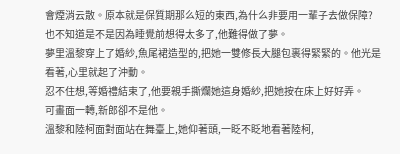會煙消云散。原本就是保質期那么短的東西,為什么非要用一輩子去做保障?
也不知道是不是因為睡覺前想得太多了,他難得做了夢。
夢里溫黎穿上了婚紗,魚尾裙造型的,把她一雙修長大腿包裹得緊緊的。他光是看著,心里就起了沖動。
忍不住想,等婚禮結束了,他要親手撕爛她這身婚紗,把她按在床上好好弄。
可畫面一轉,新郎卻不是他。
溫黎和陸柯面對面站在舞臺上,她仰著頭,一眨不眨地看著陸柯,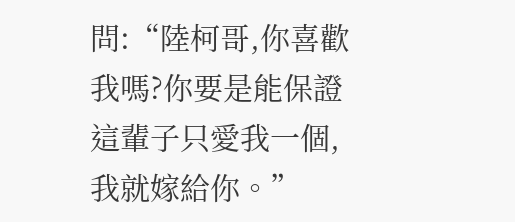問:“陸柯哥,你喜歡我嗎?你要是能保證這輩子只愛我一個,我就嫁給你。”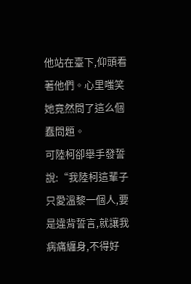他站在臺下,仰頭看著他們。心里嗤笑她竟然問了這么個蠢問題。
可陸柯卻舉手發誓說:“我陸柯這輩子只愛溫黎一個人,要是違背誓言,就讓我病痛纏身,不得好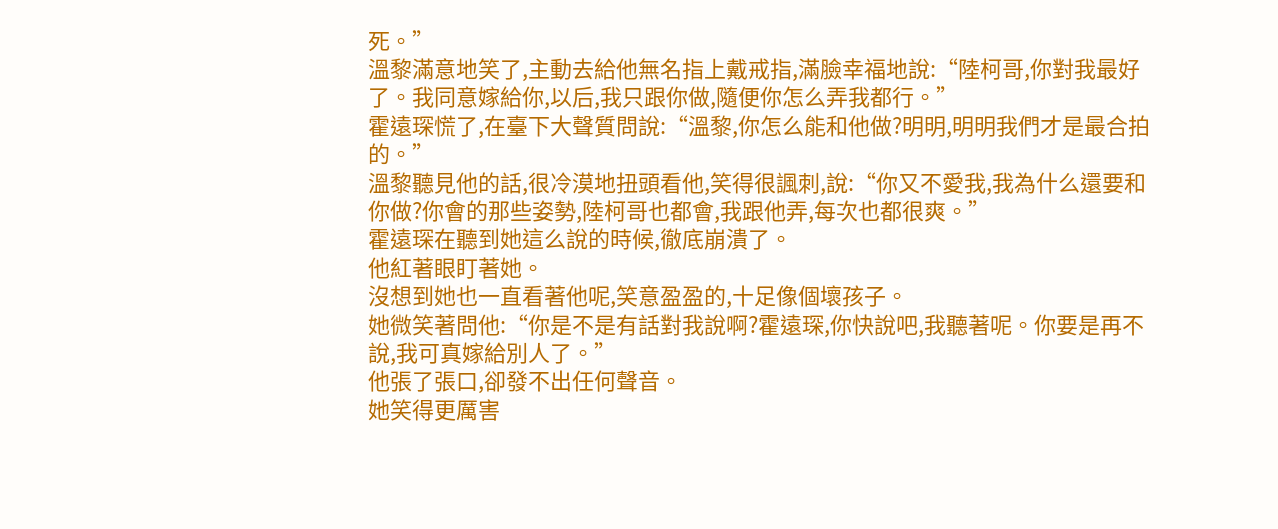死。”
溫黎滿意地笑了,主動去給他無名指上戴戒指,滿臉幸福地說:“陸柯哥,你對我最好了。我同意嫁給你,以后,我只跟你做,隨便你怎么弄我都行。”
霍遠琛慌了,在臺下大聲質問說:“溫黎,你怎么能和他做?明明,明明我們才是最合拍的。”
溫黎聽見他的話,很冷漠地扭頭看他,笑得很諷刺,說:“你又不愛我,我為什么還要和你做?你會的那些姿勢,陸柯哥也都會,我跟他弄,每次也都很爽。”
霍遠琛在聽到她這么說的時候,徹底崩潰了。
他紅著眼盯著她。
沒想到她也一直看著他呢,笑意盈盈的,十足像個壞孩子。
她微笑著問他:“你是不是有話對我說啊?霍遠琛,你快說吧,我聽著呢。你要是再不說,我可真嫁給別人了。”
他張了張口,卻發不出任何聲音。
她笑得更厲害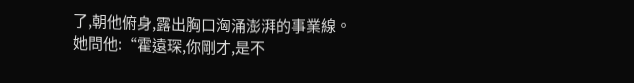了,朝他俯身,露出胸口洶涌澎湃的事業線。
她問他:“霍遠琛,你剛才,是不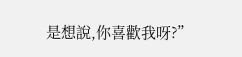是想說,你喜歡我呀?”